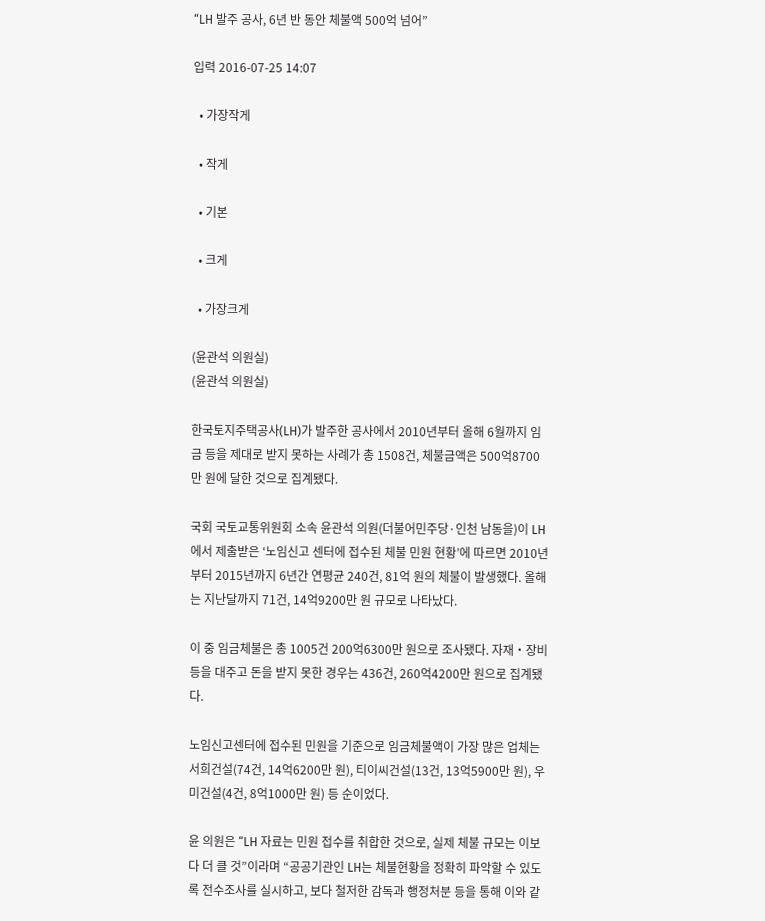“LH 발주 공사, 6년 반 동안 체불액 500억 넘어”

입력 2016-07-25 14:07

  • 가장작게

  • 작게

  • 기본

  • 크게

  • 가장크게

(윤관석 의원실)
(윤관석 의원실)

한국토지주택공사(LH)가 발주한 공사에서 2010년부터 올해 6월까지 임금 등을 제대로 받지 못하는 사례가 총 1508건, 체불금액은 500억8700만 원에 달한 것으로 집계됐다.

국회 국토교통위원회 소속 윤관석 의원(더불어민주당·인천 남동을)이 LH에서 제출받은 ‘노임신고 센터에 접수된 체불 민원 현황’에 따르면 2010년부터 2015년까지 6년간 연평균 240건, 81억 원의 체불이 발생했다. 올해는 지난달까지 71건, 14억9200만 원 규모로 나타났다.

이 중 임금체불은 총 1005건 200억6300만 원으로 조사됐다. 자재‧장비 등을 대주고 돈을 받지 못한 경우는 436건, 260억4200만 원으로 집계됐다.

노임신고센터에 접수된 민원을 기준으로 임금체불액이 가장 많은 업체는 서희건설(74건, 14억6200만 원), 티이씨건설(13건, 13억5900만 원), 우미건설(4건, 8억1000만 원) 등 순이었다.

윤 의원은 “LH 자료는 민원 접수를 취합한 것으로, 실제 체불 규모는 이보다 더 클 것”이라며 “공공기관인 LH는 체불현황을 정확히 파악할 수 있도록 전수조사를 실시하고, 보다 철저한 감독과 행정처분 등을 통해 이와 같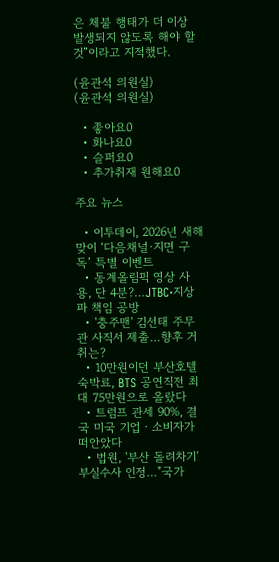은 체불 행태가 더 이상 발생되지 않도록 해야 할 것”이라고 지적했다.

(윤관석 의원실)
(윤관석 의원실)

  • 좋아요0
  • 화나요0
  • 슬퍼요0
  • 추가취재 원해요0

주요 뉴스

  • 이투데이, 2026년 새해맞이 ‘다음채널·지면 구독’ 특별 이벤트
  • 동계올림픽 영상 사용, 단 4분?…JTBC·지상파 책임 공방
  • '충주맨' 김선태 주무관 사직서 제출…향후 거취는?
  • 10만원이던 부산호텔 숙박료, BTS 공연직전 최대 75만원으로 올랐다
  • 트럼프 관세 90%, 결국 미국 기업ㆍ소비자가 떠안았다
  • 법원, '부산 돌려차기' 부실수사 인정…"국가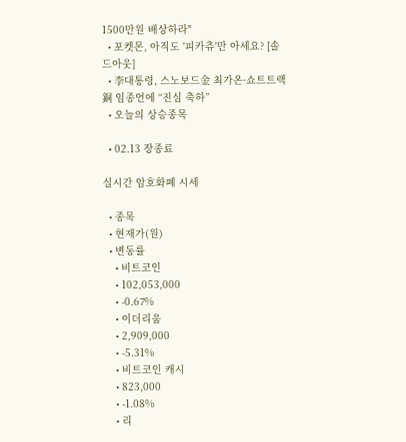1500만원 배상하라"
  • 포켓몬, 아직도 '피카츄'만 아세요? [솔드아웃]
  • 李대통령, 스노보드金 최가온·쇼트트랙銅 임종언에 “진심 축하”
  • 오늘의 상승종목

  • 02.13 장종료

실시간 암호화폐 시세

  • 종목
  • 현재가(원)
  • 변동률
    • 비트코인
    • 102,053,000
    • -0.67%
    • 이더리움
    • 2,909,000
    • -5.31%
    • 비트코인 캐시
    • 823,000
    • -1.08%
    • 리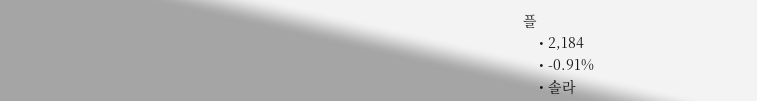플
    • 2,184
    • -0.91%
    • 솔라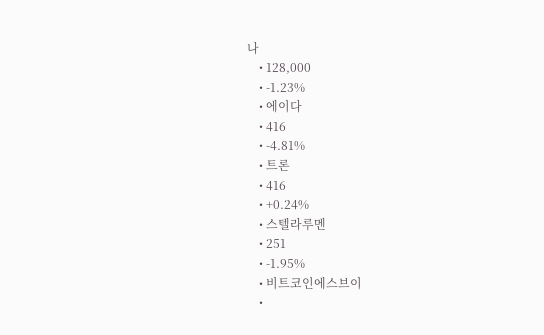나
    • 128,000
    • -1.23%
    • 에이다
    • 416
    • -4.81%
    • 트론
    • 416
    • +0.24%
    • 스텔라루멘
    • 251
    • -1.95%
    • 비트코인에스브이
    •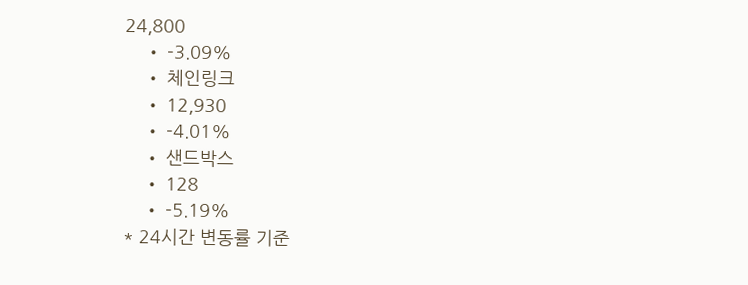24,800
    • -3.09%
    • 체인링크
    • 12,930
    • -4.01%
    • 샌드박스
    • 128
    • -5.19%
* 24시간 변동률 기준